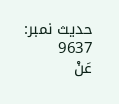حدیث نمبر: 9637
عَنْ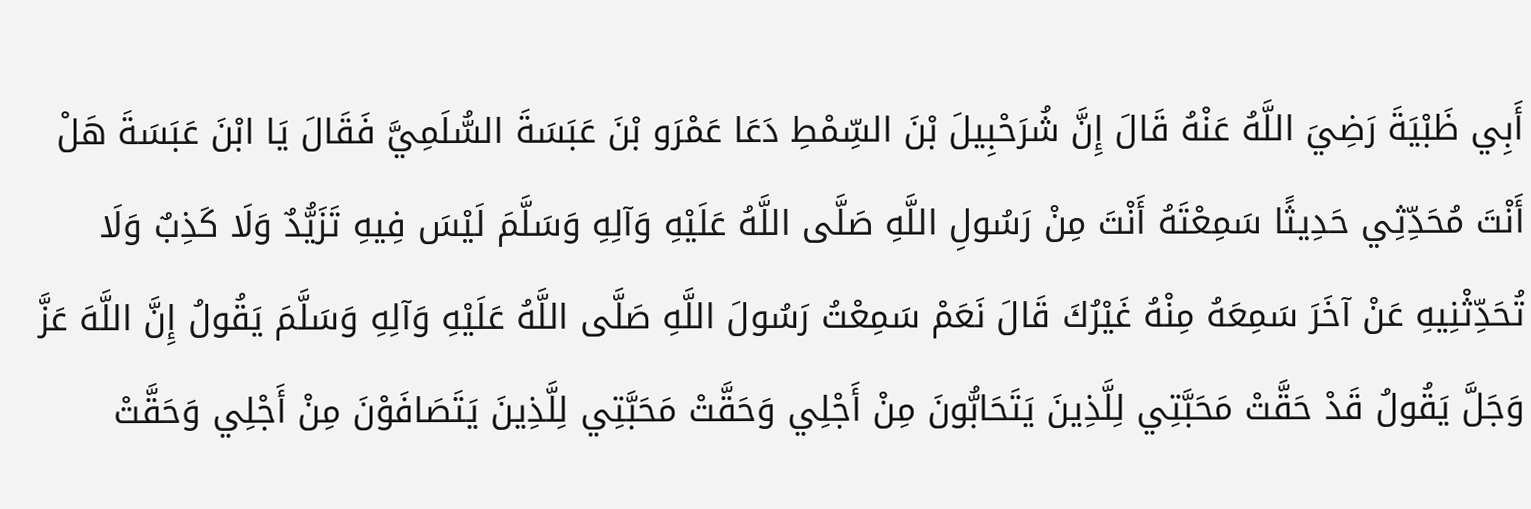أَبِي ظَبْيَةَ رَضِيَ اللَّهُ عَنْهُ قَالَ إِنَّ شُرَحْبِيلَ بْنَ السِّمْطِ دَعَا عَمْرَو بْنَ عَبَسَةَ السُّلَمِيَّ فَقَالَ يَا ابْنَ عَبَسَةَ هَلْ أَنْتَ مُحَدِّثِي حَدِيثًا سَمِعْتَهُ أَنْتَ مِنْ رَسُولِ اللَّهِ صَلَّى اللَّهُ عَلَيْهِ وَآلِهِ وَسَلَّمَ لَيْسَ فِيهِ تَزَيُّدٌ وَلَا كَذِبٌ وَلَا تُحَدِّثْنِيهِ عَنْ آخَرَ سَمِعَهُ مِنْهُ غَيْرُكَ قَالَ نَعَمْ سَمِعْتُ رَسُولَ اللَّهِ صَلَّى اللَّهُ عَلَيْهِ وَآلِهِ وَسَلَّمَ يَقُولُ إِنَّ اللَّهَ عَزَّ وَجَلَّ يَقُولُ قَدْ حَقَّتْ مَحَبَّتِي لِلَّذِينَ يَتَحَابُّونَ مِنْ أَجْلِي وَحَقَّتْ مَحَبَّتِي لِلَّذِينَ يَتَصَافَوْنَ مِنْ أَجْلِي وَحَقَّتْ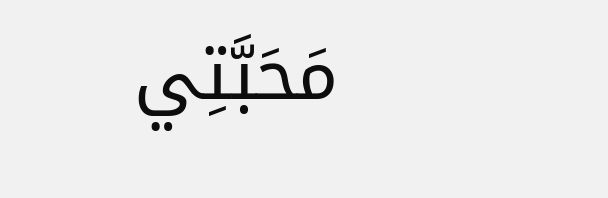مَحَبَّتِي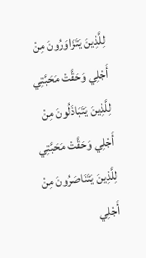لِلَّذِينَ يَتَزَاوَرُونَ مِنْ أَجْلِي وَحَقَّتْ مَحَبَّتِي لِلَّذِينَ يَتَبَاذَلُونَ مِنْ أَجْلِي وَحَقَّتْ مَحَبَّتِي لِلَّذِينَ يَتَنَاصَرُونَ مِنْ أَجْلِي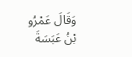وَقَالَ عَمْرُو بْنُ عَبَسَةَ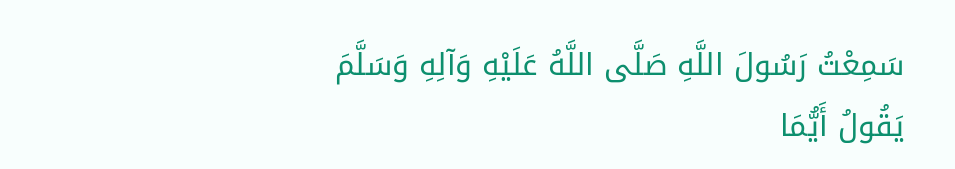سَمِعْتُ رَسُولَ اللَّهِ صَلَّى اللَّهُ عَلَيْهِ وَآلِهِ وَسَلَّمَ يَقُولُ أَيُّمَا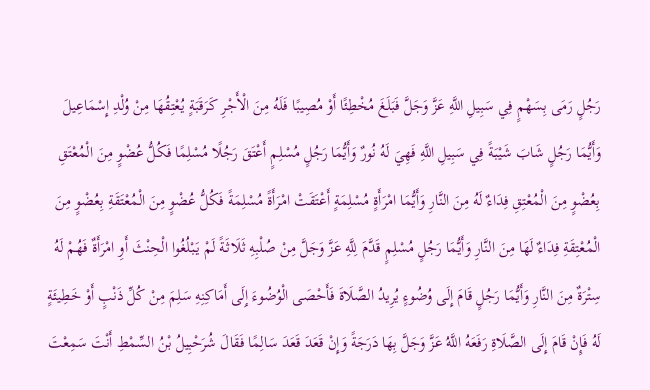رَجُلٍ رَمَى بِسَهْمٍ فِي سَبِيلِ اللَّهِ عَزَّ وَجَلَّ فَبَلَغَ مُخْطِئًا أَوْ مُصِيبًا فَلَهُ مِنَ الْأَجْرِ كَرَقَبَةٍ يُعْتِقُهَا مِنْ وُلْدِ إِسْمَاعِيلَ وَأَيُّمَا رَجُلٍ شَابَ شَيْبَةً فِي سَبِيلِ اللَّهِ فَهِيَ لَهُ نُورٌ وَأَيُّمَا رَجُلٍ مُسْلِمٍ أَعْتَقَ رَجُلًا مُسْلِمًا فَكُلُّ عُضْوٍ مِنَ الْمُعْتَقِ بِعُضْوٍ مِنَ الْمُعْتِقِ فِدَاءٌ لَهُ مِنَ النَّارِ وَأَيُّمَا امْرَأَةٍ مُسْلِمَةٍ أَعْتَقَتْ امْرَأَةً مُسْلِمَةً فَكُلُّ عُضْوٍ مِنَ الْمُعْتَقَةِ بِعُضْوٍ مِنَ الْمُعْتِقَةِ فِدَاءٌ لَهَا مِنَ النَّارِ وَأَيُّمَا رَجُلٍ مُسْلِمٍ قَدَّمَ لِلَّهِ عَزَّ وَجَلَّ مِنْ صُلْبِهِ ثَلَاثَةً لَمْ يَبْلُغُوا الْحِنْثَ أَوِ امْرَأَةٌ فَهُمْ لَهُ سِتْرَةٌ مِنَ النَّارِ وَأَيُّمَا رَجُلٍ قَامَ إِلَى وُضُوءٍ يُرِيدُ الصَّلَاةَ فَأَحْصَى الْوُضُوءَ إِلَى أَمَاكِنِهِ سَلِمَ مِنْ كُلِّ ذَنْبٍ أَوْ خَطِيئَةٍ لَهُ فَإِنْ قَامَ إِلَى الصَّلَاةِ رَفَعَهُ اللَّهُ عَزَّ وَجَلَّ بِهَا دَرَجَةً وَإِنْ قَعَدَ قَعَدَ سَالِمًا فَقَالَ شُرَحْبِيلُ بْنُ السِّمْطِ أَنْتَ سَمِعْتَ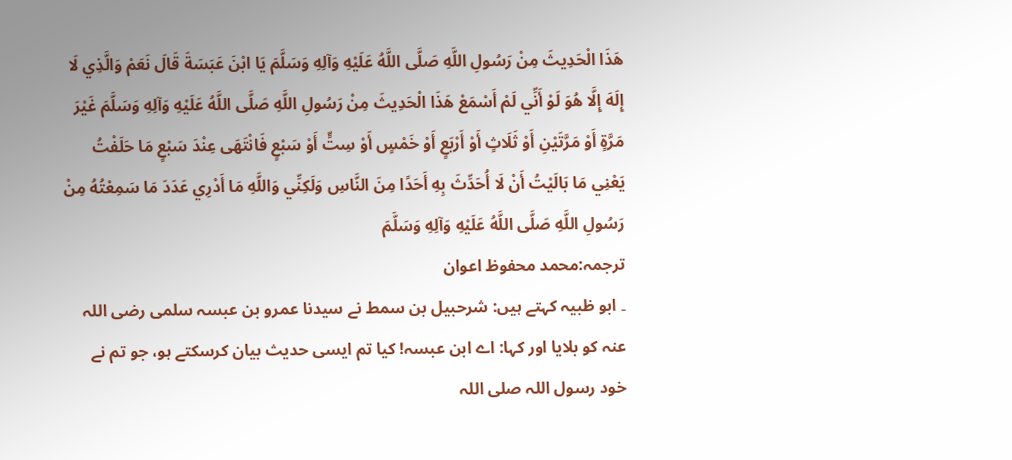هَذَا الْحَدِيثَ مِنْ رَسُولِ اللَّهِ صَلَّى اللَّهُ عَلَيْهِ وَآلِهِ وَسَلَّمَ يَا ابْنَ عَبَسَةَ قَالَ نَعَمْ وَالَّذِي لَا إِلَهَ إِلَّا هُوَ لَوْ أَنِّي لَمْ أَسْمَعْ هَذَا الْحَدِيثَ مِنْ رَسُولِ اللَّهِ صَلَّى اللَّهُ عَلَيْهِ وَآلِهِ وَسَلَّمَ غَيْرَ مَرَّةٍ أَوْ مَرَّتَيْنِ أَوْ ثَلَاثٍ أَوْ أَرْبَعٍ أَوْ خَمْسٍ أَوْ سِتٍّ أَوْ سَبْعٍ فَانْتَهَى عِنْدَ سَبْعٍ مَا حَلَفْتُ يَعْنِي مَا بَالَيْتُ أَنْ لَا أُحَدِّثَ بِهِ أَحَدًا مِنَ النَّاسِ وَلَكِنِّي وَاللَّهِ مَا أَدْرِي عَدَدَ مَا سَمِعْتُهُ مِنْ رَسُولِ اللَّهِ صَلَّى اللَّهُ عَلَيْهِ وَآلِهِ وَسَلَّمَ
ترجمہ:محمد محفوظ اعوان
۔ ابو ظبیہ کہتے ہیں: شرحبیل بن سمط نے سیدنا عمرو بن عبسہ سلمی رضی اللہ عنہ کو بلایا اور کہا: اے ابن عبسہ! کیا تم ایسی حدیث بیان کرسکتے ہو، جو تم نے خود رسول اللہ صلی اللہ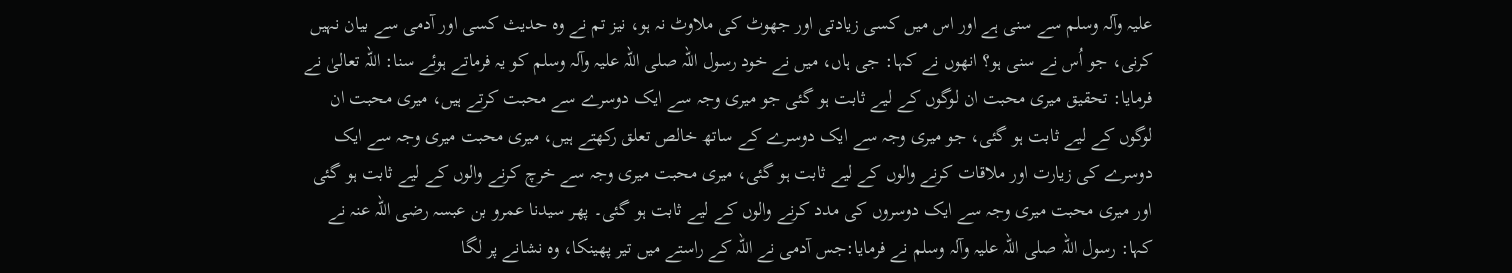علیہ وآلہ وسلم سے سنی ہے اور اس میں کسی زیادتی اور جھوٹ کی ملاوٹ نہ ہو، نیز تم نے وہ حدیث کسی اور آدمی سے بیان نہیں کرنی، جو اُس نے سنی ہو؟ انھوں نے کہا: جی ہاں، میں نے خود رسول اللہ صلی اللہ علیہ وآلہ وسلم کو یہ فرماتے ہوئے سنا: اللہ تعالیٰ نے فرمایا: تحقیق میری محبت ان لوگوں کے لیے ثابت ہو گئی جو میری وجہ سے ایک دوسرے سے محبت کرتے ہیں، میری محبت ان لوگوں کے لیے ثابت ہو گئی، جو میری وجہ سے ایک دوسرے کے ساتھ خالص تعلق رکھتے ہیں، میری محبت میری وجہ سے ایک دوسرے کی زیارت اور ملاقات کرنے والوں کے لیے ثابت ہو گئی، میری محبت میری وجہ سے خرچ کرنے والوں کے لیے ثابت ہو گئی اور میری محبت میری وجہ سے ایک دوسروں کی مدد کرنے والوں کے لیے ثابت ہو گئی۔ پھر سیدنا عمرو بن عبسہ رضی اللہ عنہ نے کہا: رسول اللہ صلی اللہ علیہ وآلہ وسلم نے فرمایا:جس آدمی نے اللہ کے راستے میں تیر پھینکا، وہ نشانے پر لگا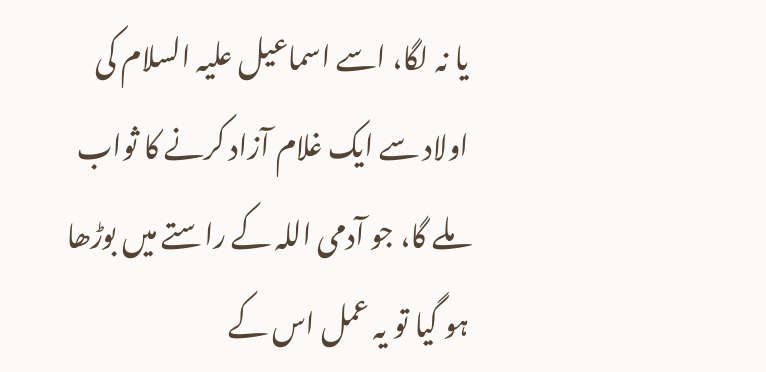یا نہ لگا، اسے اسماعیل علیہ السلام کی اولاد سے ایک غلام آزاد کرنے کا ثواب ملے گا، جو آدمی اللہ کے راستے میں بوڑھا ہو گیا تو یہ عمل اس کے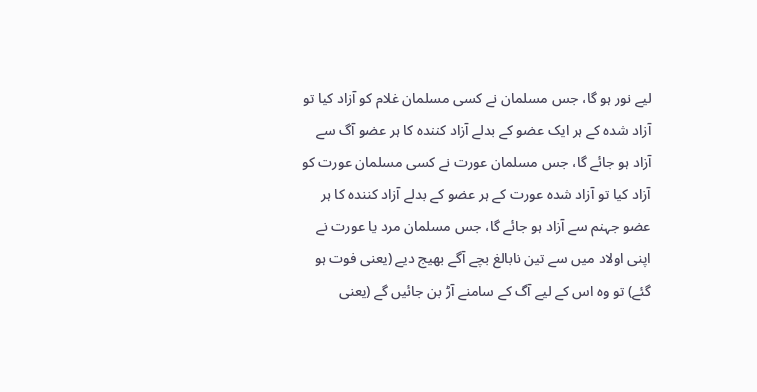لیے نور ہو گا، جس مسلمان نے کسی مسلمان غلام کو آزاد کیا تو آزاد شدہ کے ہر ایک عضو کے بدلے آزاد کنندہ کا ہر عضو آگ سے آزاد ہو جائے گا، جس مسلمان عورت نے کسی مسلمان عورت کو آزاد کیا تو آزاد شدہ عورت کے ہر عضو کے بدلے آزاد کنندہ کا ہر عضو جہنم سے آزاد ہو جائے گا، جس مسلمان مرد یا عورت نے اپنی اولاد میں سے تین نابالغ بچے آگے بھیج دیے (یعنی فوت ہو گئے) تو وہ اس کے لیے آگ کے سامنے آڑ بن جائیں گے (یعنی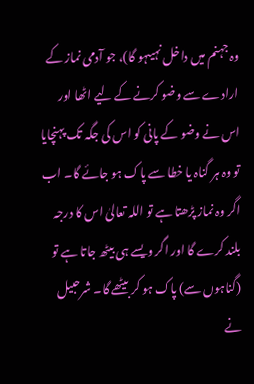وہ جہنم میں داخل نہیںہو گا)، جو آدمی نماز کے ارادے سے وضو کرنے کے لیے اٹھا اور اس نے وضو کے پانی کو اس کی جگہ تک پہنچایا تو وہ ہر گناہ یا خطا سے پاک ہو جائے گا۔ اب اگر وہ نماز پڑھتا ہے تو اللہ تعالیٰ اس کا درجہ بلند کرے گا اور اگر ویسے ہی بیٹھ جاتا ہے تو (گناہوں سے) پاک ہو کر بیٹھے گا۔ شرحبیل نے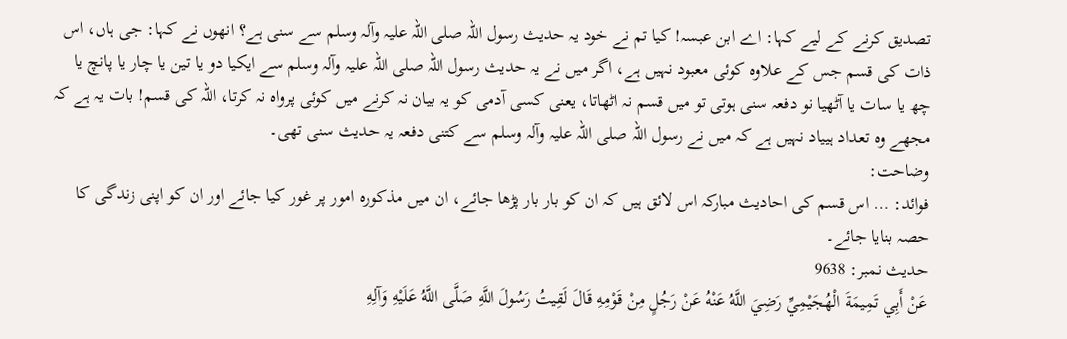تصدیق کرنے کے لیے کہا: اے ابن عبسہ! کیا تم نے خود یہ حدیث رسول اللہ صلی اللہ علیہ وآلہ وسلم سے سنی ہے؟ انھوں نے کہا: جی ہاں، اس ذات کی قسم جس کے علاوہ کوئی معبود نہیں ہے، اگر میں نے یہ حدیث رسول اللہ صلی اللہ علیہ وآلہ وسلم سے ایکیا دو یا تین یا چار یا پانچ یا چھ یا سات یا آٹھیا نو دفعہ سنی ہوتی تو میں قسم نہ اٹھاتا، یعنی کسی آدمی کو یہ بیان نہ کرنے میں کوئی پرواہ نہ کرتا، اللہ کی قسم! بات یہ ہے کہ مجھے وہ تعداد ہییاد نہیں ہے کہ میں نے رسول اللہ صلی اللہ علیہ وآلہ وسلم سے کتنی دفعہ یہ حدیث سنی تھی۔
وضاحت:
فوائد: … اس قسم کی احادیث مبارکہ اس لائق ہیں کہ ان کو بار بار پڑھا جائے، ان میں مذکورہ امور پر غور کیا جائے اور ان کو اپنی زندگی کا حصہ بنایا جائے۔
حدیث نمبر: 9638
عَنْ أَبِي تَمِيمَةَ الْهُجَيْمِيِّ رَضِيَ اللَّهُ عَنْهُ عَنْ رَجُلٍ مِنْ قَوْمِهِ قَالَ لَقِيتُ رَسُولَ اللَّهِ صَلَّى اللَّهُ عَلَيْهِ وَآلِهِ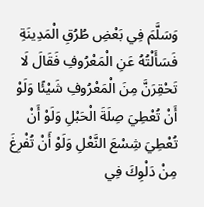وَسَلَّمَ فِي بَعْضِ طُرُقِ الْمَدِينَةِ فَسَأَلْتُهُ عَنِ الْمَعْرُوفِ فَقَالَ لَا تَحْقِرَنَّ مِنَ الْمَعْرُوفِ شَيْئًا وَلَوْ أَنْ تُعْطِيَ صِلَةَ الْحَبْلِ وَلَوْ أَنْ تُعْطِيَ شِسْعَ النَّعْلِ وَلَوْ أَنْ تُفْرِغَ مِنْ دَلْوِكَ فِي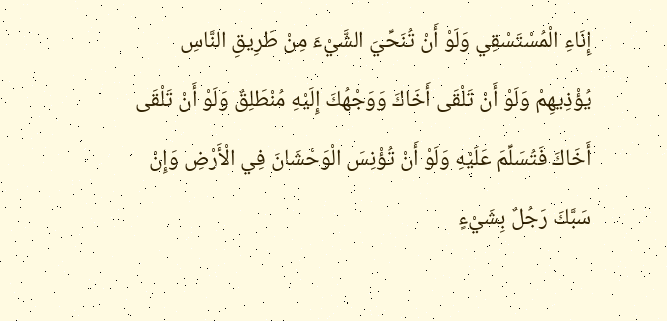إِنَاءِ الْمُسْتَسْقِي وَلَوْ أَنْ تُنَحِّيَ الشَّيْءَ مِنْ طَرِيقِ النَّاسِ يُؤْذِيهِمْ وَلَوْ أَنْ تَلْقَى أَخَاكَ وَوَجْهُكَ إِلَيْهِ مُنْطَلِقٌ وَلَوْ أَنْ تَلْقَى أَخَاكَ فَتُسَلِّمَ عَلَيْهِ وَلَوْ أَنْ تُؤْنِسَ الْوَحْشَانَ فِي الْأَرْضِ وَإِنْ سَبَّكَ رَجُلٌ بِشَيْءٍ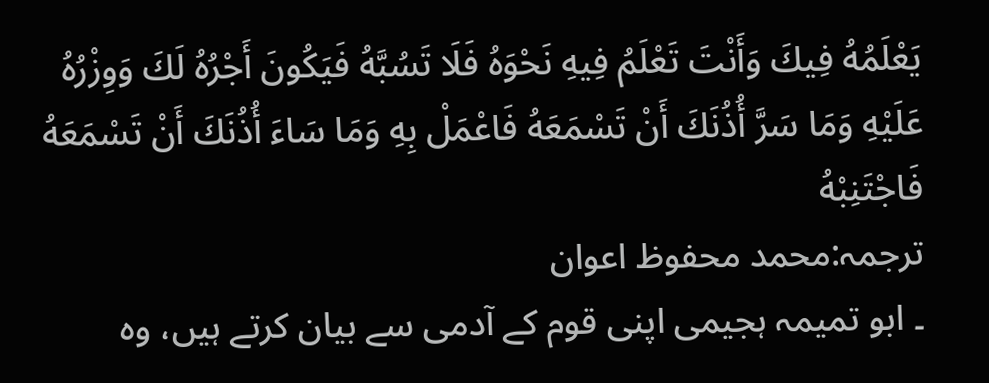يَعْلَمُهُ فِيكَ وَأَنْتَ تَعْلَمُ فِيهِ نَحْوَهُ فَلَا تَسُبَّهُ فَيَكُونَ أَجْرُهُ لَكَ وَوِزْرُهُ عَلَيْهِ وَمَا سَرَّ أُذُنَكَ أَنْ تَسْمَعَهُ فَاعْمَلْ بِهِ وَمَا سَاءَ أُذُنَكَ أَنْ تَسْمَعَهُ فَاجْتَنِبْهُ
ترجمہ:محمد محفوظ اعوان
۔ ابو تمیمہ ہجیمی اپنی قوم کے آدمی سے بیان کرتے ہیں، وہ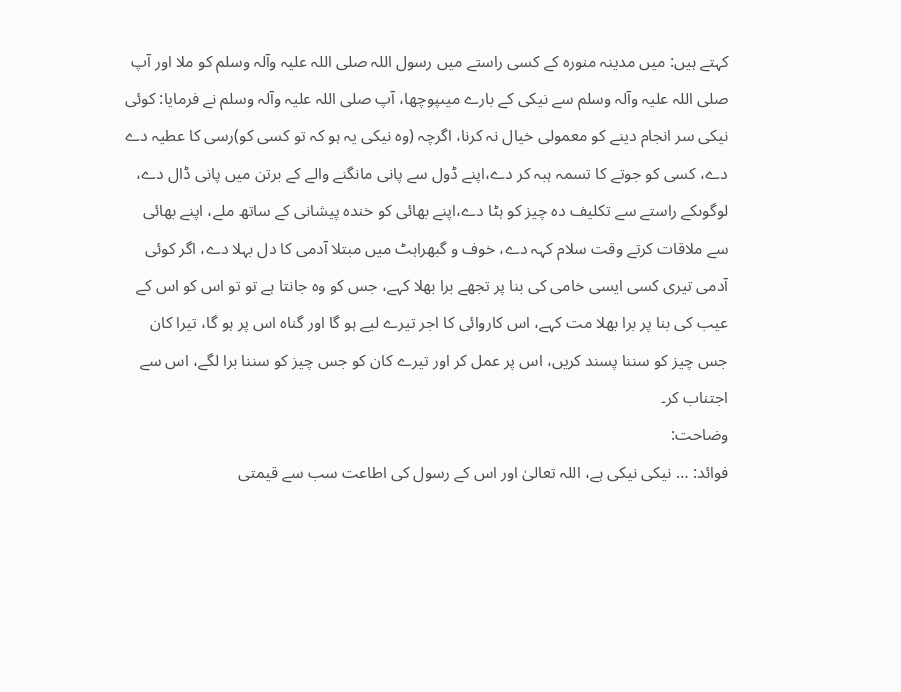کہتے ہیں: میں مدینہ منورہ کے کسی راستے میں رسول اللہ صلی اللہ علیہ وآلہ وسلم کو ملا اور آپ صلی اللہ علیہ وآلہ وسلم سے نیکی کے بارے میںپوچھا، آپ صلی اللہ علیہ وآلہ وسلم نے فرمایا: کوئی نیکی سر انجام دینے کو معمولی خیال نہ کرنا، اگرچہ (وہ نیکی یہ ہو کہ تو کسی کو)رسی کا عطیہ دے دے، کسی کو جوتے کا تسمہ ہبہ کر دے،اپنے ڈول سے پانی مانگنے والے کے برتن میں پانی ڈال دے، لوگوںکے راستے سے تکلیف دہ چیز کو ہٹا دے،اپنے بھائی کو خندہ پیشانی کے ساتھ ملے، اپنے بھائی سے ملاقات کرتے وقت سلام کہہ دے، خوف و گبھراہٹ میں مبتلا آدمی کا دل بہلا دے، اگر کوئی آدمی تیری کسی ایسی خامی کی بنا پر تجھے برا بھلا کہے، جس کو وہ جانتا ہے تو تو اس کو اس کے عیب کی بنا پر برا بھلا مت کہے، اس کاروائی کا اجر تیرے لیے ہو گا اور گناہ اس پر ہو گا، تیرا کان جس چیز کو سننا پسند کریں، اس پر عمل کر اور تیرے کان کو جس چیز کو سننا برا لگے، اس سے اجتناب کر۔
وضاحت:
فوائد: … نیکی نیکی ہے، اللہ تعالیٰ اور اس کے رسول کی اطاعت سب سے قیمتی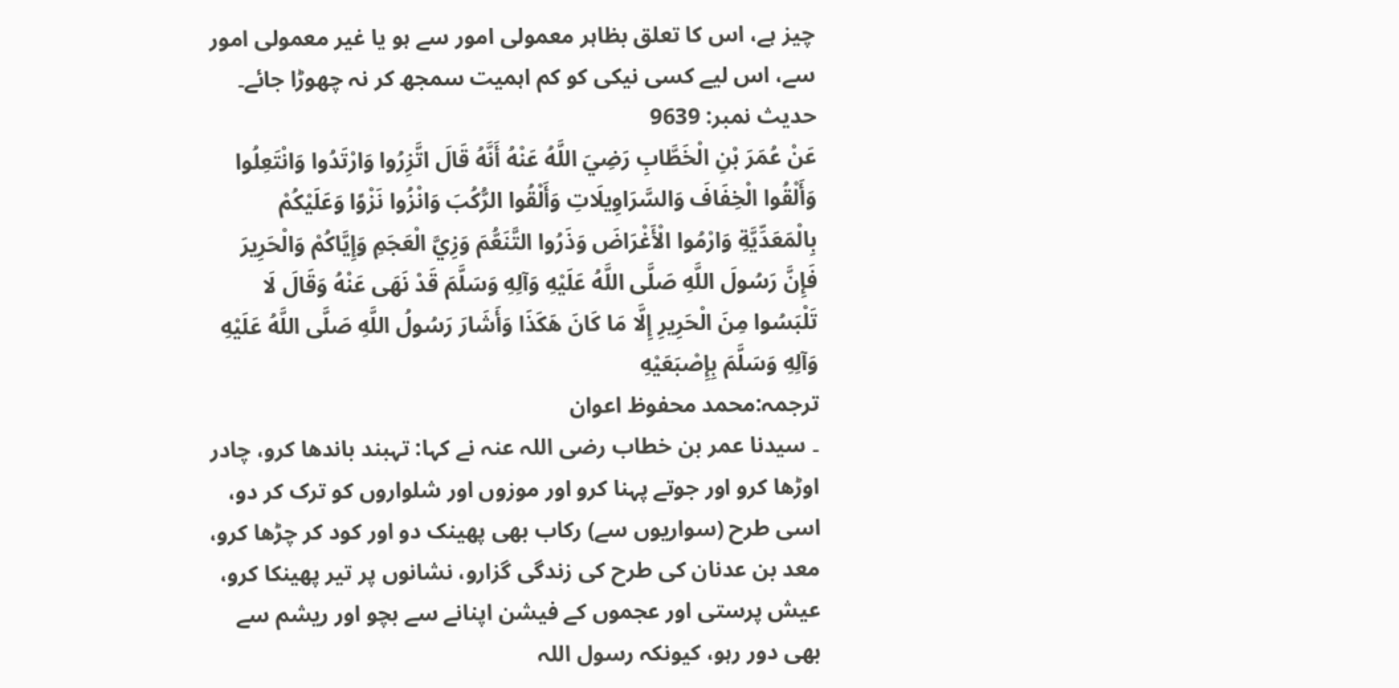چیز ہے، اس کا تعلق بظاہر معمولی امور سے ہو یا غیر معمولی امور سے، اس لیے کسی نیکی کو کم اہمیت سمجھ کر نہ چھوڑا جائے۔
حدیث نمبر: 9639
عَنْ عُمَرَ بْنِ الْخَطَّابِ رَضِيَ اللَّهُ عَنْهُ أَنَّهُ قَالَ اتَّزِرُوا وَارْتَدُوا وَانْتَعِلُوا وَأَلْقُوا الْخِفَافَ وَالسَّرَاوِيلَاتِ وَأَلْقُوا الرُّكُبَ وَانْزُوا نَزْوًا وَعَلَيْكُمْ بِالْمَعَدِّيَّةِ وَارْمُوا الْأَغْرَاضَ وَذَرُوا التَّنَعُّمَ وَزِيَّ الْعَجَمِ وَإِيَّاكُمْ وَالْحَرِيرَ فَإِنَّ رَسُولَ اللَّهِ صَلَّى اللَّهُ عَلَيْهِ وَآلِهِ وَسَلَّمَ قَدْ نَهَى عَنْهُ وَقَالَ لَا تَلْبَسُوا مِنَ الْحَرِيرِ إِلَّا مَا كَانَ هَكَذَا وَأَشَارَ رَسُولُ اللَّهِ صَلَّى اللَّهُ عَلَيْهِ وَآلِهِ وَسَلَّمَ بِإِصْبَعَيْهِ
ترجمہ:محمد محفوظ اعوان
۔ سیدنا عمر بن خطاب رضی اللہ عنہ نے کہا: تہبند باندھا کرو، چادر اوڑھا کرو اور جوتے پہنا کرو اور موزوں اور شلواروں کو ترک کر دو، اسی طرح (سواریوں سے) رکاب بھی پھینک دو اور کود کر چڑھا کرو، معد بن عدنان کی طرح کی زندگی گزارو، نشانوں پر تیر پھینکا کرو، عیش پرستی اور عجموں کے فیشن اپنانے سے بچو اور ریشم سے بھی دور رہو، کیونکہ رسول اللہ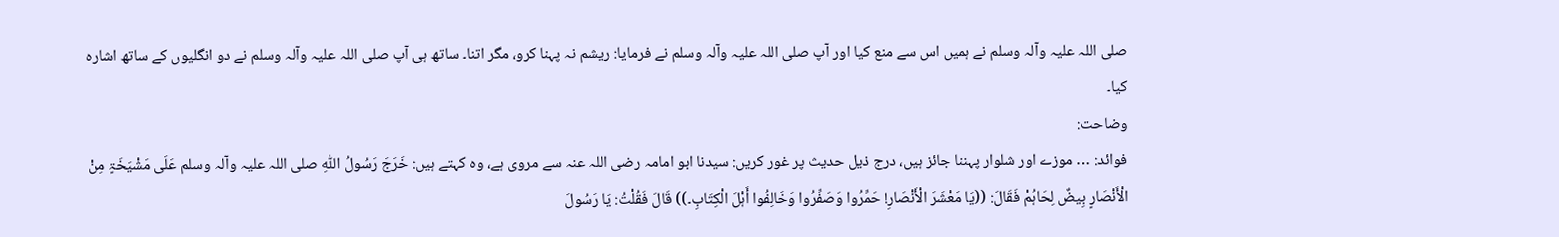صلی اللہ علیہ وآلہ وسلم نے ہمیں اس سے منع کیا اور آپ صلی اللہ علیہ وآلہ وسلم نے فرمایا: ریشم نہ پہنا کرو، مگر اتنا۔ ساتھ ہی آپ صلی اللہ علیہ وآلہ وسلم نے دو انگلیوں کے ساتھ اشارہ کیا۔
وضاحت:
فوائد: … موزے اور شلوار پہننا جائز ہیں، درج ذیل حدیث پر غور کریں: سیدنا ابو امامہ رضی اللہ عنہ سے مروی ہے، وہ کہتے ہیں: خَرَجَ رَسُولُ اللّٰہِ صلی اللہ علیہ وآلہ وسلم عَلَی مَشْیَخَۃٍ مِنْ الْأَنْصَارٍ بِیضٌ لِحَاہُمْ فَقَالَ: ((یَا مَعْشَرَ الْأَنْصَارِ! حَمِّرُوا وَصَفِّرُوا وَخَالِفُوا أَہْلَ الْکِتَابِ۔)) قَالَ فَقُلْتُ: یَا رَسُولَ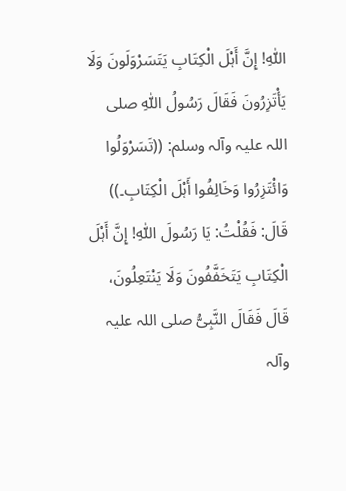اللّٰہِ! إِنَّ أَہْلَ الْکِتَابِ یَتَسَرْوَلَونَ وَلَا یَأْتَزِرُونَ فَقَالَ رَسُولُ اللّٰہِ صلی اللہ علیہ وآلہ وسلم: ((تَسَرْوَلُوا وَائْتَزِرُوا وَخَالِفُوا أَہْلَ الْکِتَابِ۔)) قَالَ: فَقُلْتُ: یَا رَسُولَ اللّٰہِ! إِنَّ أَہْلَ الْکِتَابِ یَتَخَفَّفُونَ وَلَا یَنْتَعِلُونَ، قَالَ فَقَالَ النَّبِیُّ صلی اللہ علیہ وآلہ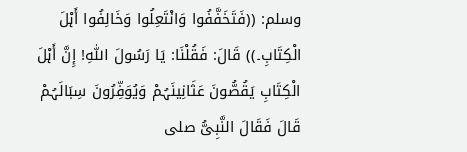وسلم: ((فَتَخَفَّفُوا وَانْتَعِلُوا وَخَالِفُوا أَہْلَ الْکِتَابِ۔)) قَالَ: فَقُلْنَا: یَا رَسُولَ اللّٰہِ! إِنَّ أَہْلَ الْکِتَابِ یَقُصُّونَ عَثَانِینَہُمْ وَیُوَفِّرُونَ سِبَالَہُمْ قَالَ فَقَالَ النَّبِیُّ صلی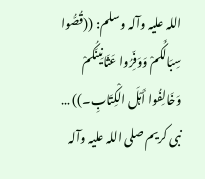اللہ علیہ وآلہ وسلم: ((قُصُّوا سِبَالَکُمْ وَوَفِّرُوا عَثَانِینَکُمْ وَخَالِفُوا أَہْلَ الْکِتَابِ۔)) … نبی کریم صلی اللہ علیہ وآلہ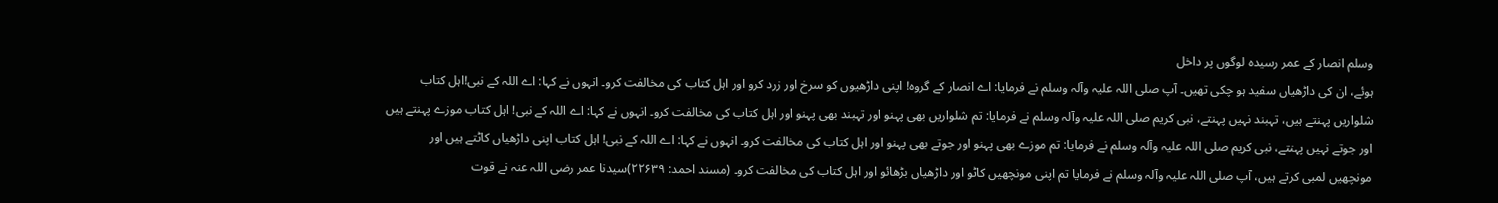وسلم انصار کے عمر رسیدہ لوگوں پر داخل
ہوئے، ان کی داڑھیاں سفید ہو چکی تھیں۔ آپ صلی اللہ علیہ وآلہ وسلم نے فرمایا: اے انصار کے گروہ! اپنی داڑھیوں کو سرخ اور زرد کرو اور اہل کتاب کی مخالفت کرو۔ انہوں نے کہا: اے اللہ کے نبی!اہل کتاب شلواریں پہنتے ہیں، تہبند نہیں پہنتے، نبی کریم صلی اللہ علیہ وآلہ وسلم نے فرمایا: تم شلواریں بھی پہنو اور تہبند بھی پہنو اور اہل کتاب کی مخالفت کرو۔ انہوں نے کہا: اے اللہ کے نبی! اہل کتاب موزے پہنتے ہیں اور جوتے نہیں پہنتے، نبی کریم صلی اللہ علیہ وآلہ وسلم نے فرمایا: تم موزے بھی پہنو اور جوتے بھی پہنو اور اہل کتاب کی مخالفت کرو۔ انہوں نے کہا: اے اللہ کے نبی! اہل کتاب اپنی داڑھیاں کاٹتے ہیں اور مونچھیں لمبی کرتے ہیں، آپ صلی اللہ علیہ وآلہ وسلم نے فرمایا تم اپنی مونچھیں کاٹو اور داڑھیاں بڑھائو اور اہل کتاب کی مخالفت کرو۔ (مسند احمد: ۲۲۶۳۹)سیدنا عمر رضی اللہ عنہ نے قوت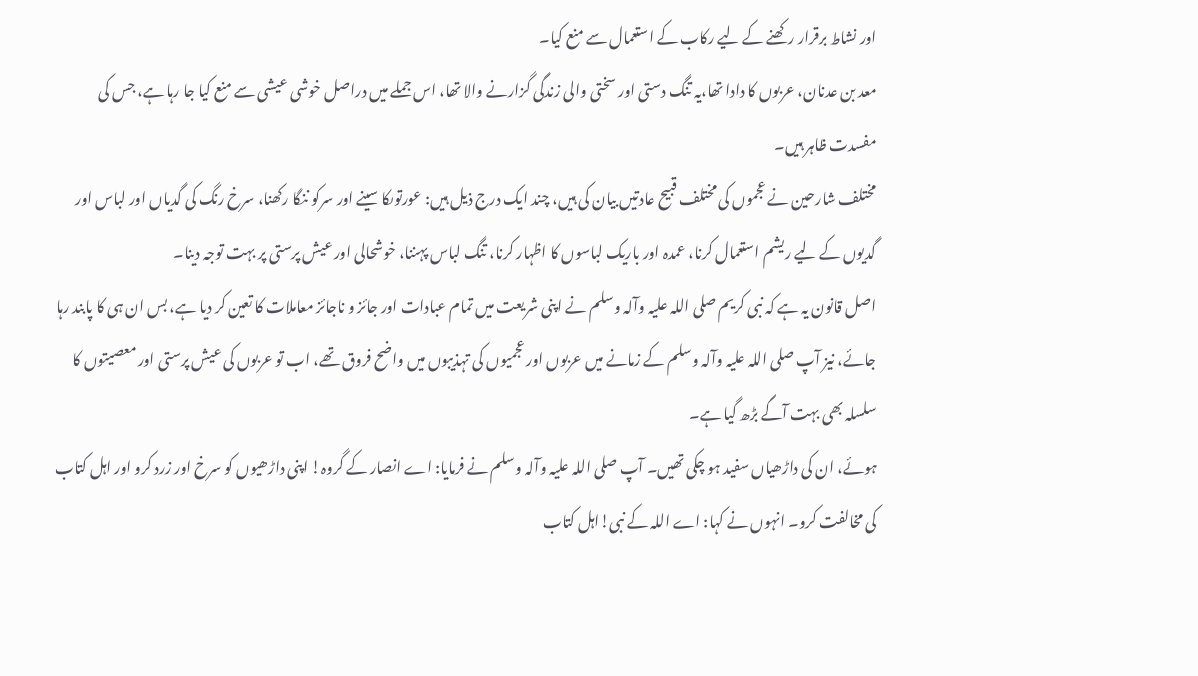اور نشاط برقرار رکھنے کے لیے رکاب کے استعمال سے منع کیا۔
معد بن عدنان، عربوں کا دادا تھا،یہ تنگ دستی اور سختی والی زندگی گزارنے والا تھا، اس جملے میں دراصل خوشی عیشی سے منع کیا جا رہا ہے، جس کی مفسدت ظاہر ہیں۔
مختلف شارحین نے عجموں کی مختلف قبیح عادتیں بیان کی ہیں، چند ایک درج ذیل ہیں: عورتوںکا سینے اور سرکو ننگا رکھنا، سرخ رنگ کی گدیاں اور لباس اور گدیوں کے لیے ریشم استعمال کرنا، عمدہ اور باریک لباسوں کا اظہار کرنا، تنگ لباس پہننا، خوشحالی اور عیش پرستی پر بہت توجہ دینا۔
اصل قانون یہ ہے کہ نبی کریم صلی اللہ علیہ وآلہ وسلم نے اپنی شریعت میں تمام عبادات اور جائز و ناجائز معاملات کا تعین کر دیا ہے، بس ان ہی کا پابند رہا جائے، نیز آپ صلی اللہ علیہ وآلہ وسلم کے زمانے میں عربوں اور عجمیوں کی تہذیبوں میں واضح فروق تھے، اب تو عربوں کی عیش پرستی اور معصیتوں کا سلسلہ بھی بہت آگے بڑھ گیا ہے۔
ہوئے، ان کی داڑھیاں سفید ہو چکی تھیں۔ آپ صلی اللہ علیہ وآلہ وسلم نے فرمایا: اے انصار کے گروہ! اپنی داڑھیوں کو سرخ اور زرد کرو اور اہل کتاب کی مخالفت کرو۔ انہوں نے کہا: اے اللہ کے نبی!اہل کتاب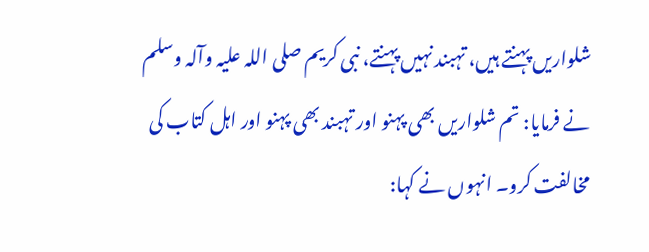شلواریں پہنتے ہیں، تہبند نہیں پہنتے، نبی کریم صلی اللہ علیہ وآلہ وسلم نے فرمایا: تم شلواریں بھی پہنو اور تہبند بھی پہنو اور اہل کتاب کی مخالفت کرو۔ انہوں نے کہا: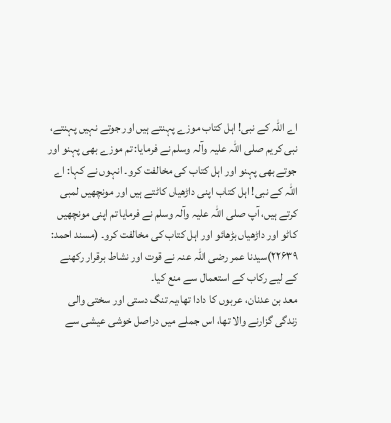اے اللہ کے نبی! اہل کتاب موزے پہنتے ہیں اور جوتے نہیں پہنتے، نبی کریم صلی اللہ علیہ وآلہ وسلم نے فرمایا: تم موزے بھی پہنو اور جوتے بھی پہنو اور اہل کتاب کی مخالفت کرو۔ انہوں نے کہا: اے اللہ کے نبی! اہل کتاب اپنی داڑھیاں کاٹتے ہیں اور مونچھیں لمبی کرتے ہیں، آپ صلی اللہ علیہ وآلہ وسلم نے فرمایا تم اپنی مونچھیں کاٹو اور داڑھیاں بڑھائو اور اہل کتاب کی مخالفت کرو۔ (مسند احمد: ۲۲۶۳۹)سیدنا عمر رضی اللہ عنہ نے قوت اور نشاط برقرار رکھنے کے لیے رکاب کے استعمال سے منع کیا۔
معد بن عدنان، عربوں کا دادا تھا،یہ تنگ دستی اور سختی والی زندگی گزارنے والا تھا، اس جملے میں دراصل خوشی عیشی سے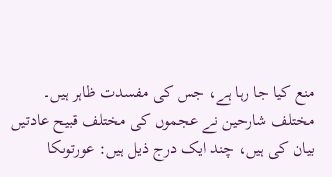منع کیا جا رہا ہے، جس کی مفسدت ظاہر ہیں۔
مختلف شارحین نے عجموں کی مختلف قبیح عادتیں بیان کی ہیں، چند ایک درج ذیل ہیں: عورتوںکا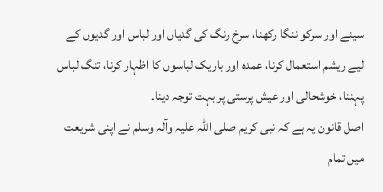سینے اور سرکو ننگا رکھنا، سرخ رنگ کی گدیاں اور لباس اور گدیوں کے لیے ریشم استعمال کرنا، عمدہ اور باریک لباسوں کا اظہار کرنا، تنگ لباس پہننا، خوشحالی اور عیش پرستی پر بہت توجہ دینا۔
اصل قانون یہ ہے کہ نبی کریم صلی اللہ علیہ وآلہ وسلم نے اپنی شریعت میں تمام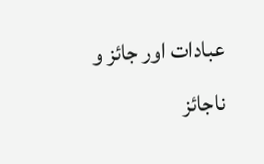عبادات اور جائز و ناجائز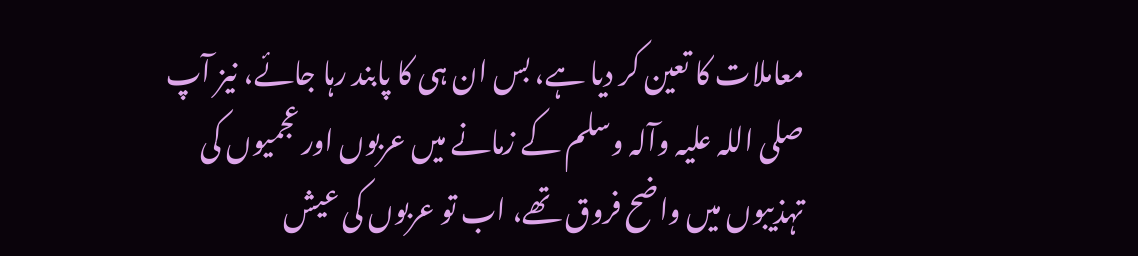معاملات کا تعین کر دیا ہے، بس ان ہی کا پابند رہا جائے، نیز آپ صلی اللہ علیہ وآلہ وسلم کے زمانے میں عربوں اور عجمیوں کی تہذیبوں میں واضح فروق تھے، اب تو عربوں کی عیش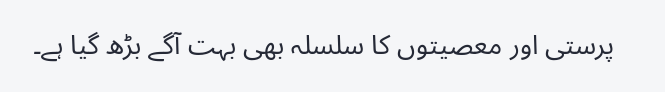پرستی اور معصیتوں کا سلسلہ بھی بہت آگے بڑھ گیا ہے۔